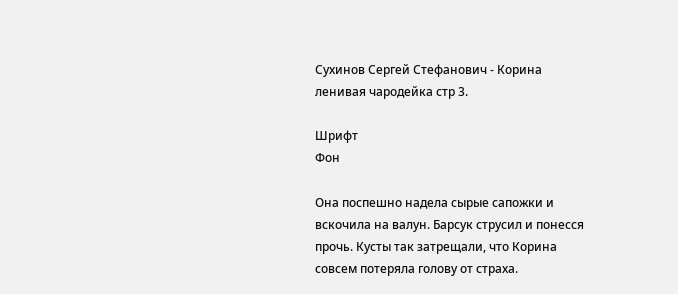Сухинов Сергей Стефанович - Корина ленивая чародейка стр 3.

Шрифт
Фон

Она поспешно надела сырые сапожки и вскочила на валун. Барсук струсил и понесся прочь. Кусты так затрещали, что Корина совсем потеряла голову от страха.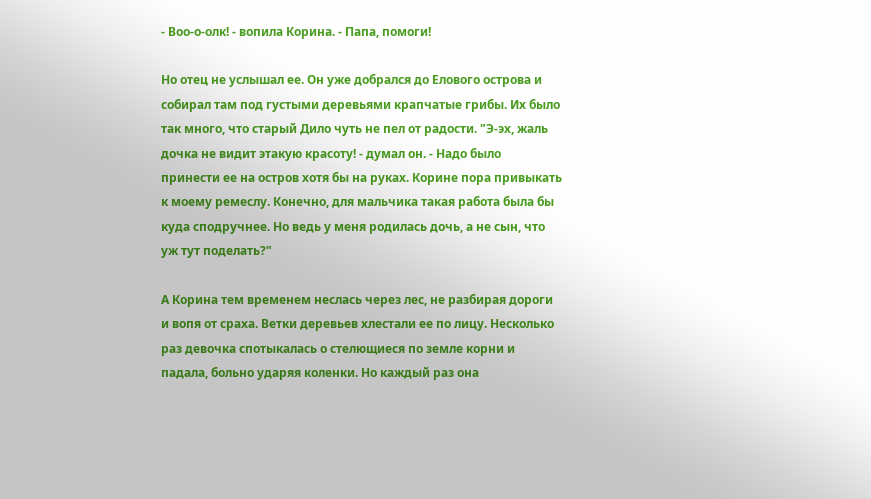- Воо-о-олк! - вопила Корина. - Папа, помоги!

Но отец не услышал ее. Он уже добрался до Елового острова и собирал там под густыми деревьями крапчатые грибы. Их было так много, что старый Дило чуть не пел от радости. "Э-эх, жаль дочка не видит этакую красоту! - думал он. - Надо было принести ее на остров хотя бы на руках. Корине пора привыкать к моему ремеслу. Конечно, для мальчика такая работа была бы куда сподручнее. Но ведь у меня родилась дочь, а не сын, что уж тут поделать?"

А Корина тем временем неслась через лес, не разбирая дороги и вопя от сраха. Ветки деревьев хлестали ее по лицу. Несколько раз девочка спотыкалась о стелющиеся по земле корни и падала, больно ударяя коленки. Но каждый раз она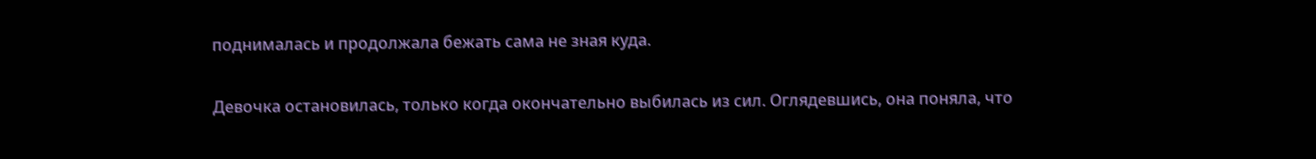поднималась и продолжала бежать сама не зная куда.

Девочка остановилась, только когда окончательно выбилась из сил. Оглядевшись, она поняла, что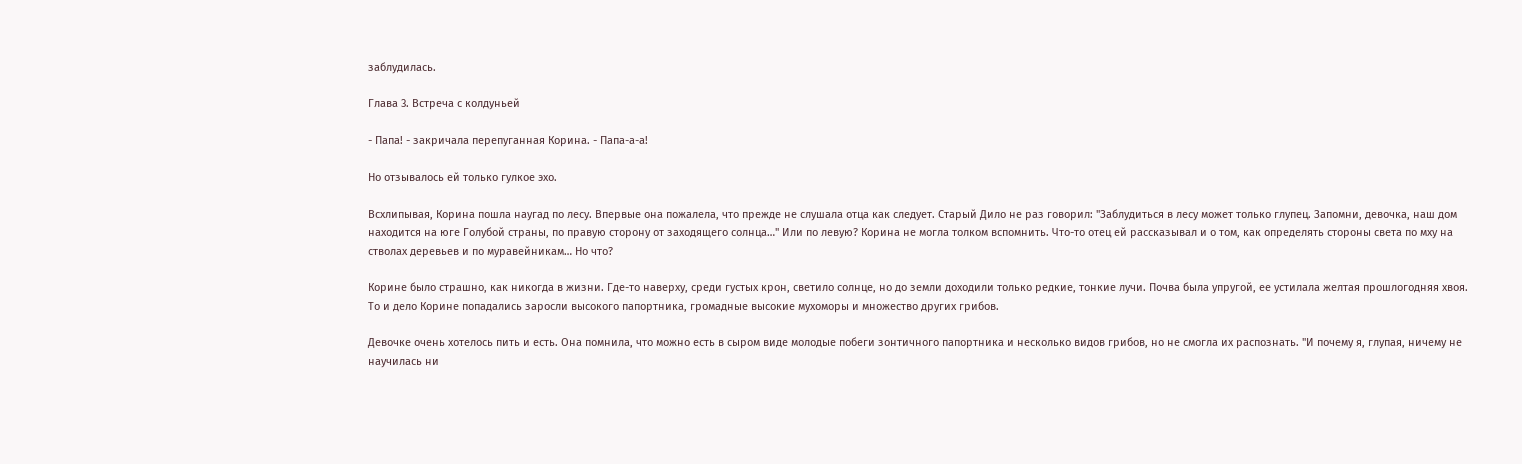заблудилась.

Глава 3. Встреча с колдуньей

- Папа! - закричала перепуганная Корина. - Папа-а-а!

Но отзывалось ей только гулкое эхо.

Всхлипывая, Корина пошла наугад по лесу. Впервые она пожалела, что прежде не слушала отца как следует. Старый Дило не раз говорил: "Заблудиться в лесу может только глупец. Запомни, девочка, наш дом находится на юге Голубой страны, по правую сторону от заходящего солнца…" Или по левую? Корина не могла толком вспомнить. Что-то отец ей рассказывал и о том, как определять стороны света по мху на стволах деревьев и по муравейникам… Но что?

Корине было страшно, как никогда в жизни. Где-то наверху, среди густых крон, светило солнце, но до земли доходили только редкие, тонкие лучи. Почва была упругой, ее устилала желтая прошлогодняя хвоя. То и дело Корине попадались заросли высокого папортника, громадные высокие мухоморы и множество других грибов.

Девочке очень хотелось пить и есть. Она помнила, что можно есть в сыром виде молодые побеги зонтичного папортника и несколько видов грибов, но не смогла их распознать. "И почему я, глупая, ничему не научилась ни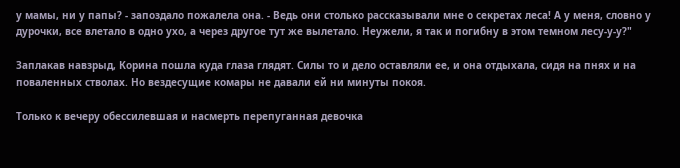у мамы, ни у папы? - запоздало пожалела она. - Ведь они столько рассказывали мне о секретах леса! А у меня, словно у дурочки, все влетало в одно ухо, а через другое тут же вылетало. Неужели, я так и погибну в этом темном лесу-у-у?"

Заплакав навзрыд, Корина пошла куда глаза глядят. Силы то и дело оставляли ее, и она отдыхала, сидя на пнях и на поваленных стволах. Но вездесущие комары не давали ей ни минуты покоя.

Только к вечеру обессилевшая и насмерть перепуганная девочка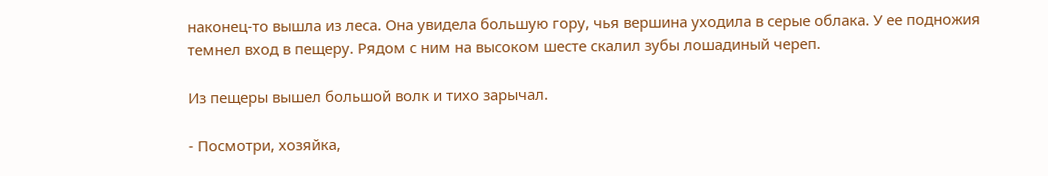наконец-то вышла из леса. Она увидела большую гору, чья вершина уходила в серые облака. У ее подножия темнел вход в пещеру. Рядом с ним на высоком шесте скалил зубы лошадиный череп.

Из пещеры вышел большой волк и тихо зарычал.

- Посмотри, хозяйка,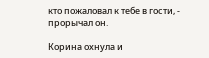кто пожаловал к тебе в гости, - прорычал он.

Корина охнула и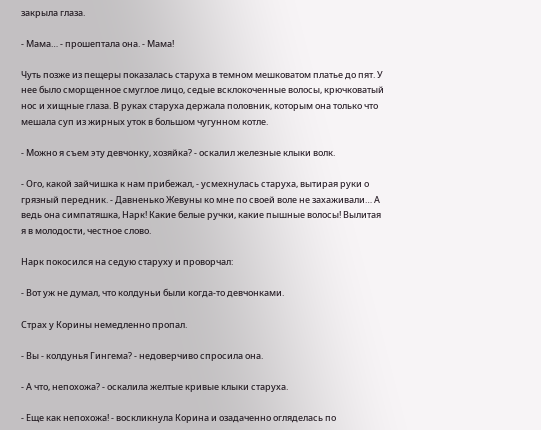закрыла глаза.

- Мама… - прошептала она. - Мама!

Чуть позже из пещеры показалась старуха в темном мешковатом платье до пят. У нее было сморщенное смуглое лицо, седые всклокоченные волосы, крючковатый нос и хищные глаза. В руках старуха держала половник, которым она только что мешала суп из жирных уток в большом чугунном котле.

- Можно я съем эту девчонку, хозяйка? - оскалил железные клыки волк.

- Ого, какой зайчишка к нам прибежал, - усмехнулась старуха, вытирая руки о грязный передник. - Давненько Жевуны ко мне по своей воле не захаживали… А ведь она симпатяшка, Нарк! Какие белые ручки, какие пышные волосы! Вылитая я в молодости, честное слово.

Нарк покосился на седую старуху и проворчал:

- Вот уж не думал, что колдуньи были когда-то девчонками.

Страх у Корины немедленно пропал.

- Вы - колдунья Гингема? - недоверчиво спросила она.

- А что, непохожа? - оскалила желтые кривые клыки старуха.

- Еще как непохожа! - воскликнула Корина и озадаченно огляделась по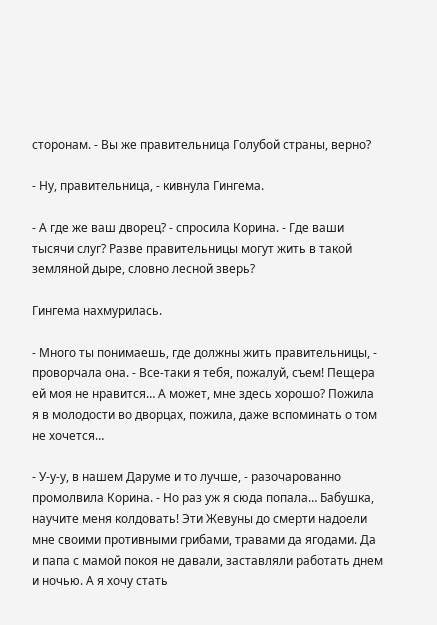сторонам. - Вы же правительница Голубой страны, верно?

- Ну, правительница, - кивнула Гингема.

- А где же ваш дворец? - спросила Корина. - Где ваши тысячи слуг? Разве правительницы могут жить в такой земляной дыре, словно лесной зверь?

Гингема нахмурилась.

- Много ты понимаешь, где должны жить правительницы, - проворчала она. - Все-таки я тебя, пожалуй, съем! Пещера ей моя не нравится… А может, мне здесь хорошо? Пожила я в молодости во дворцах, пожила, даже вспоминать о том не хочется…

- У-у-у, в нашем Даруме и то лучше, - разочарованно промолвила Корина. - Но раз уж я сюда попала… Бабушка, научите меня колдовать! Эти Жевуны до смерти надоели мне своими противными грибами, травами да ягодами. Да и папа с мамой покоя не давали, заставляли работать днем и ночью. А я хочу стать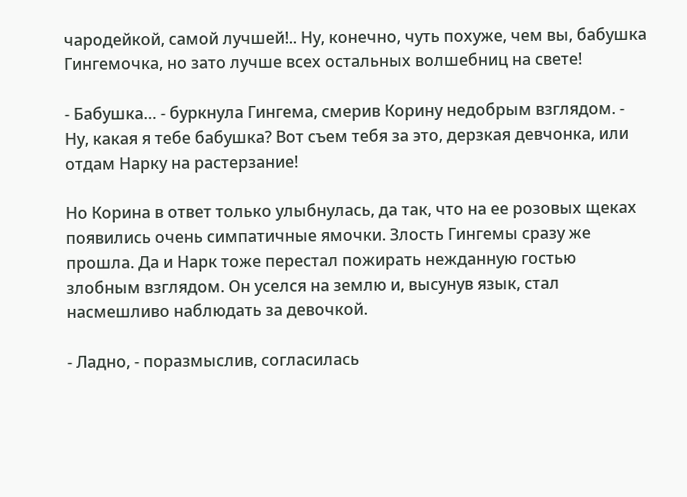чародейкой, самой лучшей!.. Ну, конечно, чуть похуже, чем вы, бабушка Гингемочка, но зато лучше всех остальных волшебниц на свете!

- Бабушка… - буркнула Гингема, смерив Корину недобрым взглядом. - Ну, какая я тебе бабушка? Вот съем тебя за это, дерзкая девчонка, или отдам Нарку на растерзание!

Но Корина в ответ только улыбнулась, да так, что на ее розовых щеках появились очень симпатичные ямочки. Злость Гингемы сразу же прошла. Да и Нарк тоже перестал пожирать нежданную гостью злобным взглядом. Он уселся на землю и, высунув язык, стал насмешливо наблюдать за девочкой.

- Ладно, - поразмыслив, согласилась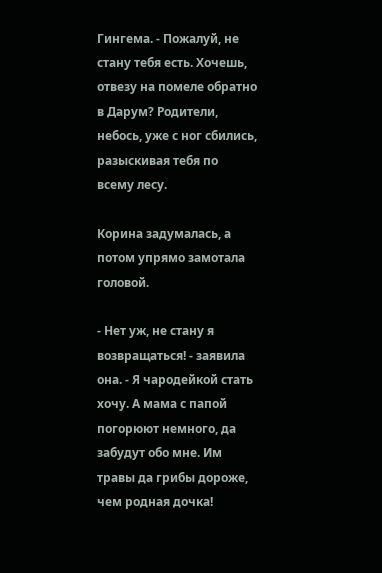Гингема. - Пожалуй, не стану тебя есть. Хочешь, отвезу на помеле обратно в Дарум? Родители, небось, уже с ног сбились, разыскивая тебя по всему лесу.

Корина задумалась, а потом упрямо замотала головой.

- Нет уж, не стану я возвращаться! - заявила она. - Я чародейкой стать хочу. А мама с папой погорюют немного, да забудут обо мне. Им травы да грибы дороже, чем родная дочка!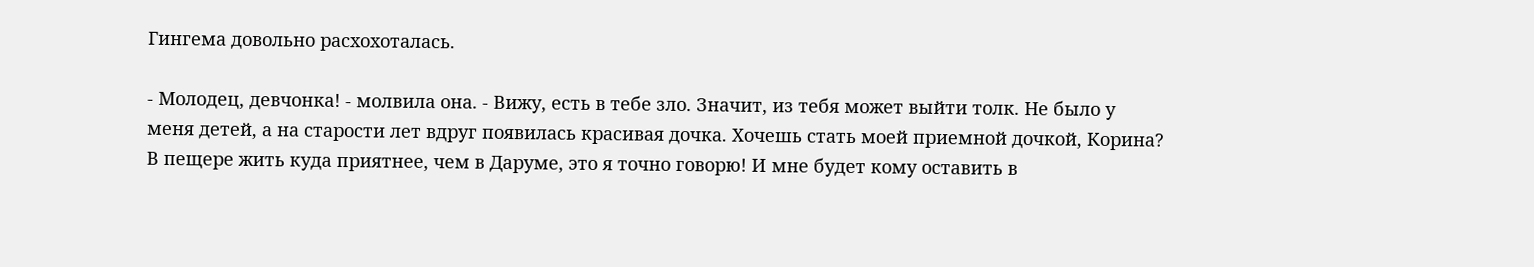Гингема довольно расхохоталась.

- Молодец, девчонка! - молвила она. - Вижу, есть в тебе зло. Значит, из тебя может выйти толк. Не было у меня детей, а на старости лет вдруг появилась красивая дочка. Хочешь стать моей приемной дочкой, Корина? В пещере жить куда приятнее, чем в Даруме, это я точно говорю! И мне будет кому оставить в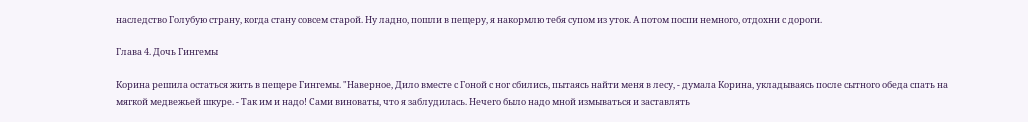наследство Голубую страну, когда стану совсем старой. Ну ладно, пошли в пещеру, я накормлю тебя супом из уток. А потом поспи немного, отдохни с дороги.

Глава 4. Дочь Гингемы

Корина решила остаться жить в пещере Гингемы. "Наверное, Дило вместе с Гоной с ног сбились, пытаясь найти меня в лесу, - думала Корина, укладываясь после сытного обеда спать на мягкой медвежьей шкуре. - Так им и надо! Сами виноваты, что я заблудилась. Нечего было надо мной измываться и заставлять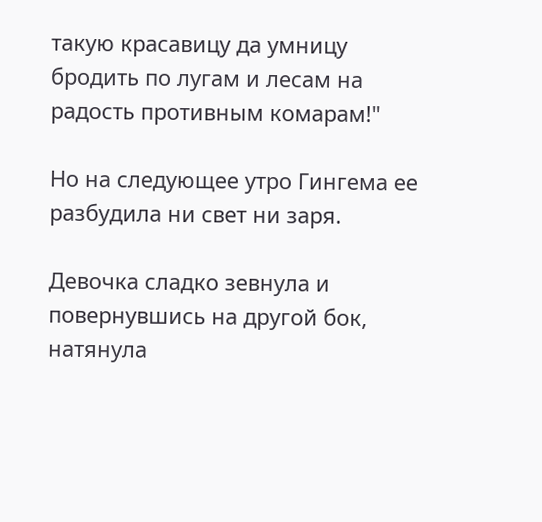такую красавицу да умницу бродить по лугам и лесам на радость противным комарам!"

Но на следующее утро Гингема ее разбудила ни свет ни заря.

Девочка сладко зевнула и повернувшись на другой бок, натянула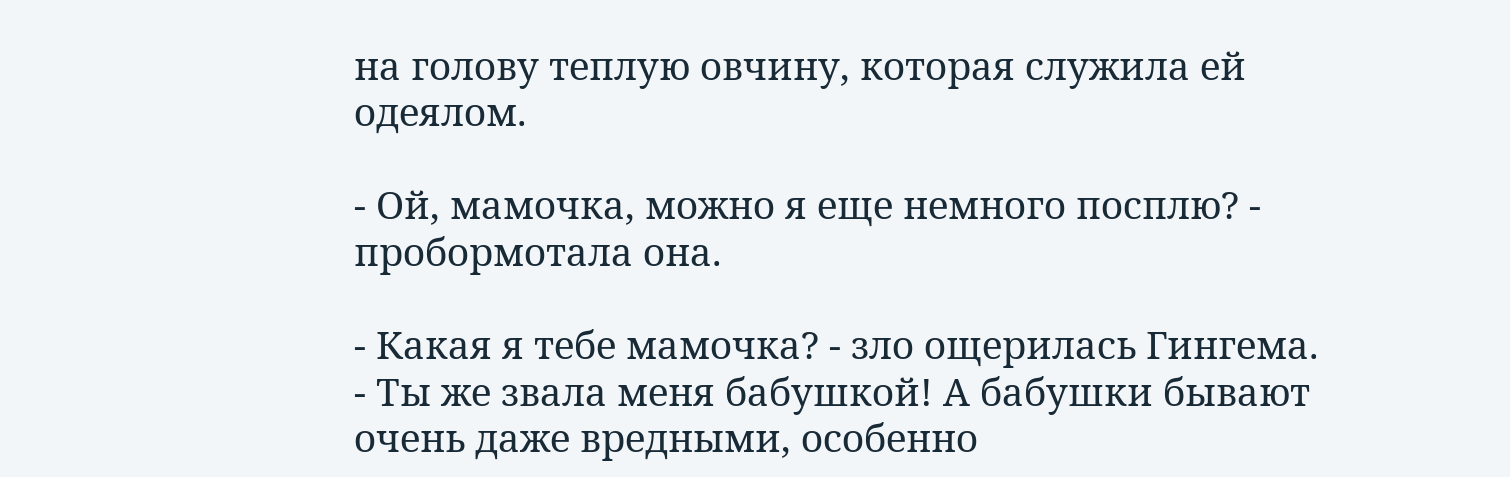на голову теплую овчину, которая служила ей одеялом.

- Ой, мамочка, можно я еще немного посплю? - пробормотала она.

- Какая я тебе мамочка? - зло ощерилась Гингема. - Ты же звала меня бабушкой! А бабушки бывают очень даже вредными, особенно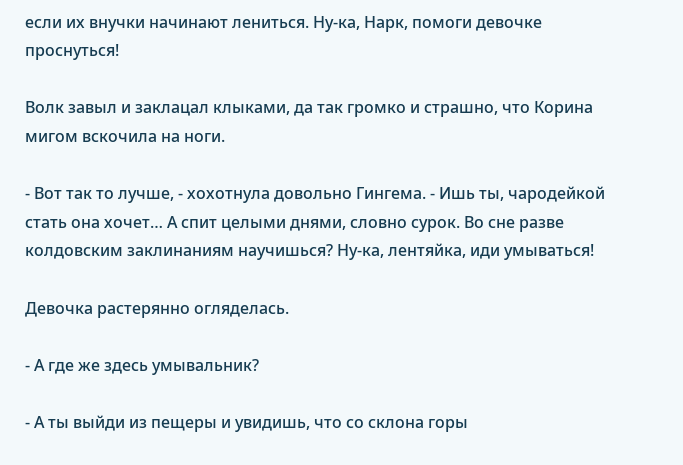если их внучки начинают лениться. Ну-ка, Нарк, помоги девочке проснуться!

Волк завыл и заклацал клыками, да так громко и страшно, что Корина мигом вскочила на ноги.

- Вот так то лучше, - хохотнула довольно Гингема. - Ишь ты, чародейкой стать она хочет… А спит целыми днями, словно сурок. Во сне разве колдовским заклинаниям научишься? Ну-ка, лентяйка, иди умываться!

Девочка растерянно огляделась.

- А где же здесь умывальник?

- А ты выйди из пещеры и увидишь, что со склона горы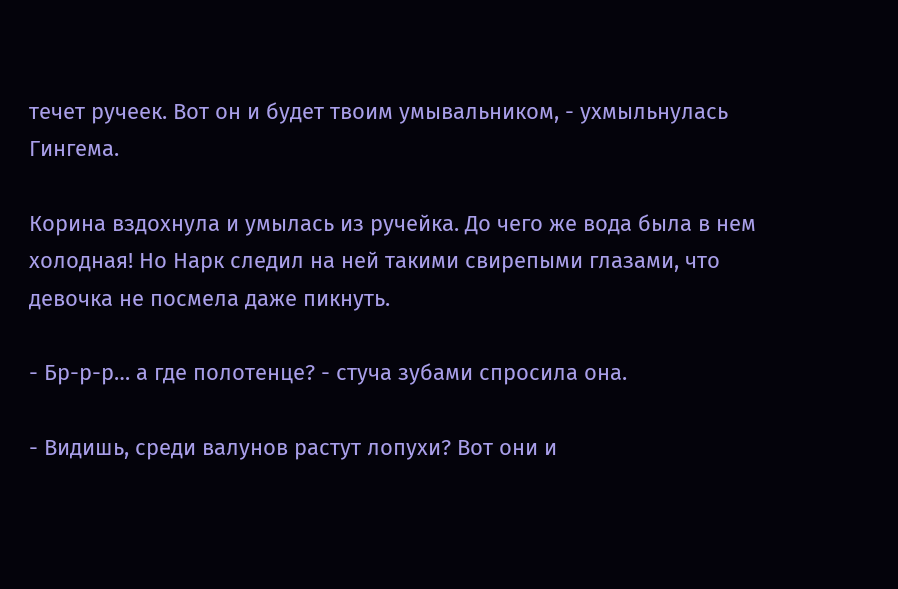течет ручеек. Вот он и будет твоим умывальником, - ухмыльнулась Гингема.

Корина вздохнула и умылась из ручейка. До чего же вода была в нем холодная! Но Нарк следил на ней такими свирепыми глазами, что девочка не посмела даже пикнуть.

- Бр-р-р… а где полотенце? - стуча зубами спросила она.

- Видишь, среди валунов растут лопухи? Вот они и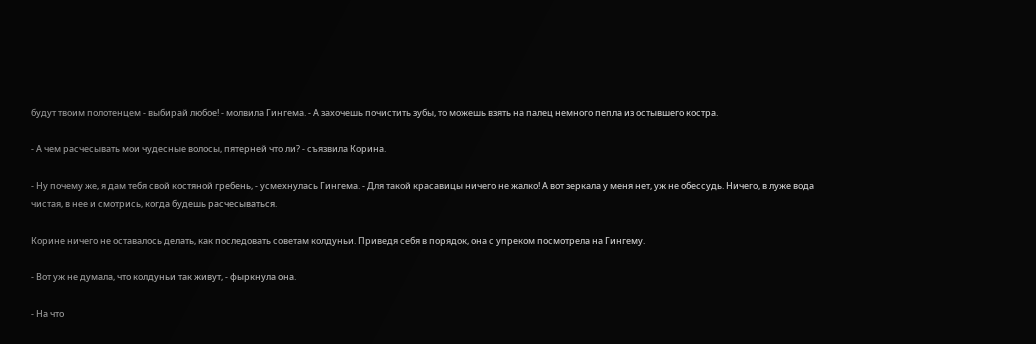будут твоим полотенцем - выбирай любое! - молвила Гингема. - А захочешь почистить зубы, то можешь взять на палец немного пепла из остывшего костра.

- А чем расчесывать мои чудесные волосы, пятерней что ли? - съязвила Корина.

- Ну почему же, я дам тебя свой костяной гребень, - усмехнулась Гингема. - Для такой красавицы ничего не жалко! А вот зеркала у меня нет, уж не обессудь. Ничего, в луже вода чистая, в нее и смотрись, когда будешь расчесываться.

Корине ничего не оставалось делать, как последовать советам колдуньи. Приведя себя в порядок, она с упреком посмотрела на Гингему.

- Вот уж не думала, что колдуньи так живут, - фыркнула она.

- На что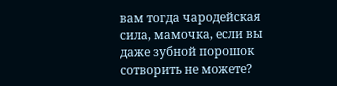вам тогда чародейская сила, мамочка, если вы даже зубной порошок сотворить не можете?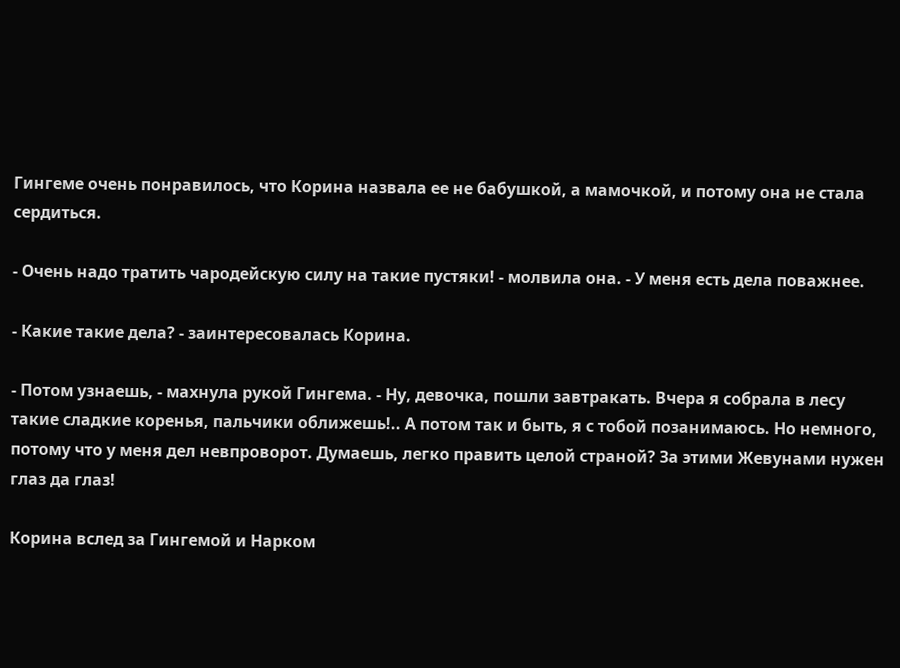Гингеме очень понравилось, что Корина назвала ее не бабушкой, а мамочкой, и потому она не стала сердиться.

- Очень надо тратить чародейскую силу на такие пустяки! - молвила она. - У меня есть дела поважнее.

- Какие такие дела? - заинтересовалась Корина.

- Потом узнаешь, - махнула рукой Гингема. - Ну, девочка, пошли завтракать. Вчера я собрала в лесу такие сладкие коренья, пальчики оближешь!.. А потом так и быть, я с тобой позанимаюсь. Но немного, потому что у меня дел невпроворот. Думаешь, легко править целой страной? За этими Жевунами нужен глаз да глаз!

Корина вслед за Гингемой и Нарком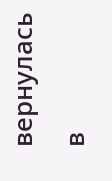вернулась в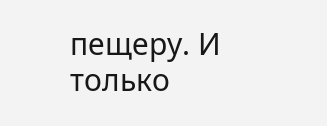пещеру. И только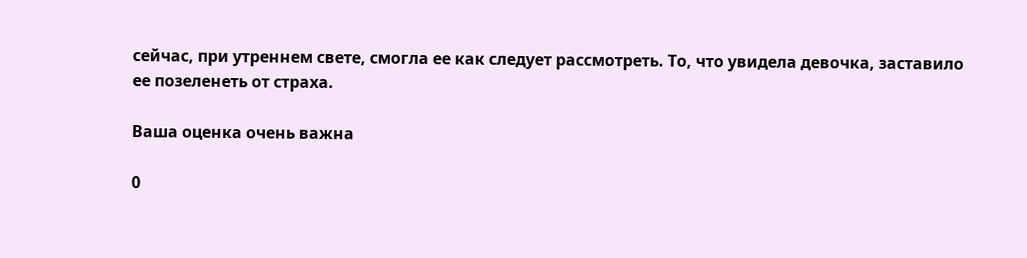сейчас, при утреннем свете, смогла ее как следует рассмотреть. То, что увидела девочка, заставило ее позеленеть от страха.

Ваша оценка очень важна

0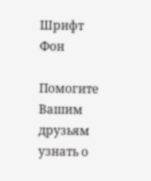Шрифт
Фон

Помогите Вашим друзьям узнать о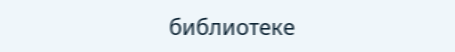библиотеке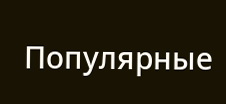Популярные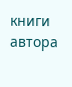книги автора